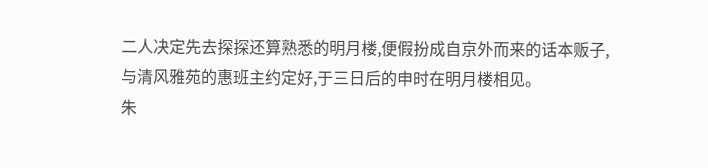二人决定先去探探还算熟悉的明月楼,便假扮成自京外而来的话本贩子,与清风雅苑的惠班主约定好,于三日后的申时在明月楼相见。
朱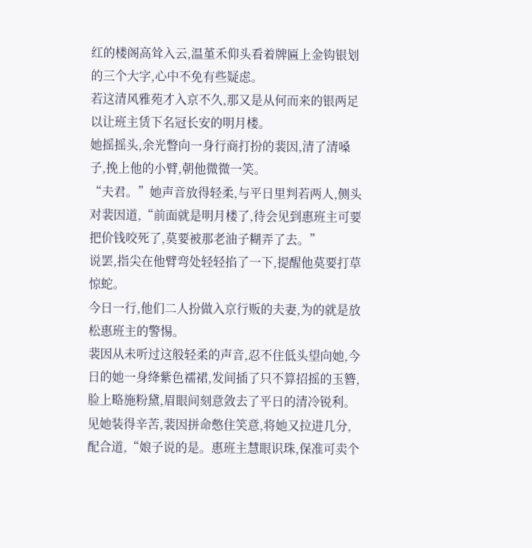红的楼阁高耸入云,温堇禾仰头看着牌匾上金钩银划的三个大字,心中不免有些疑虑。
若这清风雅苑才入京不久,那又是从何而来的银两足以让班主赁下名冠长安的明月楼。
她摇摇头,余光瞥向一身行商打扮的裴因,清了清嗓子,挽上他的小臂,朝他微微一笑。
“夫君。”她声音放得轻柔,与平日里判若两人,侧头对裴因道,“前面就是明月楼了,待会见到惠班主可要把价钱咬死了,莫要被那老油子糊弄了去。”
说罢,指尖在他臂弯处轻轻掐了一下,提醒他莫要打草惊蛇。
今日一行,他们二人扮做入京行贩的夫妻,为的就是放松惠班主的警惕。
裴因从未听过这般轻柔的声音,忍不住低头望向她,今日的她一身绛紫色襦裙,发间插了只不算招摇的玉簪,脸上略施粉黛,眉眼间刻意敛去了平日的清冷锐利。
见她装得辛苦,裴因拼命憋住笑意,将她又拉进几分,配合道,“娘子说的是。惠班主慧眼识珠,保准可卖个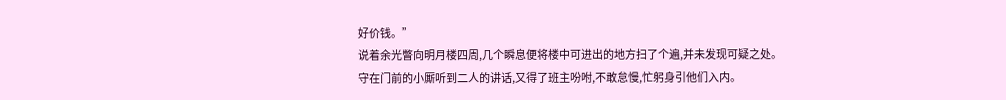好价钱。”
说着余光瞥向明月楼四周,几个瞬息便将楼中可进出的地方扫了个遍,并未发现可疑之处。
守在门前的小厮听到二人的讲话,又得了班主吩咐,不敢怠慢,忙躬身引他们入内。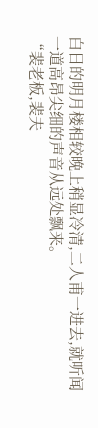白日的明月楼相较晚上稍显冷清,二人甫一进去,就听闻一道高昂尖细的声音从远处飘来。
“裴老板,裴夫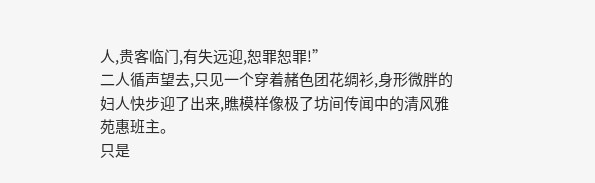人,贵客临门,有失远迎,恕罪恕罪!”
二人循声望去,只见一个穿着赭色团花绸衫,身形微胖的妇人快步迎了出来,瞧模样像极了坊间传闻中的清风雅苑惠班主。
只是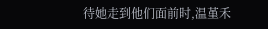待她走到他们面前时,温堇禾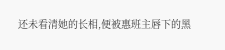还未看清她的长相,便被惠班主唇下的黑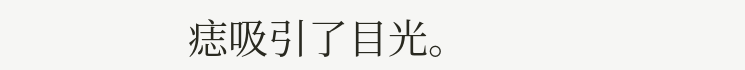痣吸引了目光。